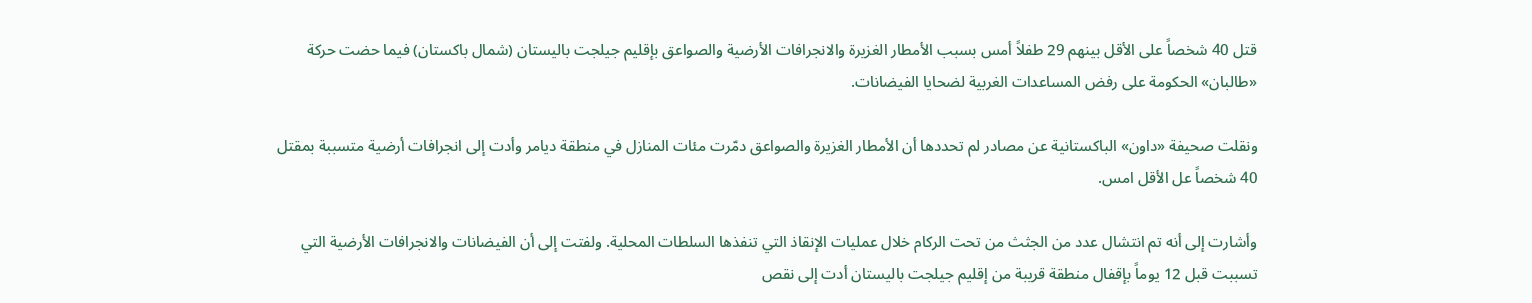قتل 40 شخصاً على الأقل بينهم 29 طفلاً أمس بسبب الأمطار الغزيرة والانجرافات الأرضية والصواعق بإقليم جيلجت باليستان (شمال باكستان) فيما حضت حركة «طالبان» الحكومة على رفض المساعدات الغربية لضحايا الفيضانات.

ونقلت صحيفة «داون» الباكستانية عن مصادر لم تحددها أن الأمطار الغزيرة والصواعق دمّرت مئات المنازل في منطقة ديامر وأدت إلى انجرافات أرضية متسببة بمقتل 40 شخصاً عل الأقل امس.

وأشارت إلى أنه تم انتشال عدد من الجثث من تحت الركام خلال عمليات الإنقاذ التي تنفذها السلطات المحلية. ولفتت إلى أن الفيضانات والانجرافات الأرضية التي تسببت قبل 12 يوماً بإقفال منطقة قريبة من إقليم جيلجت باليستان أدت إلى نقص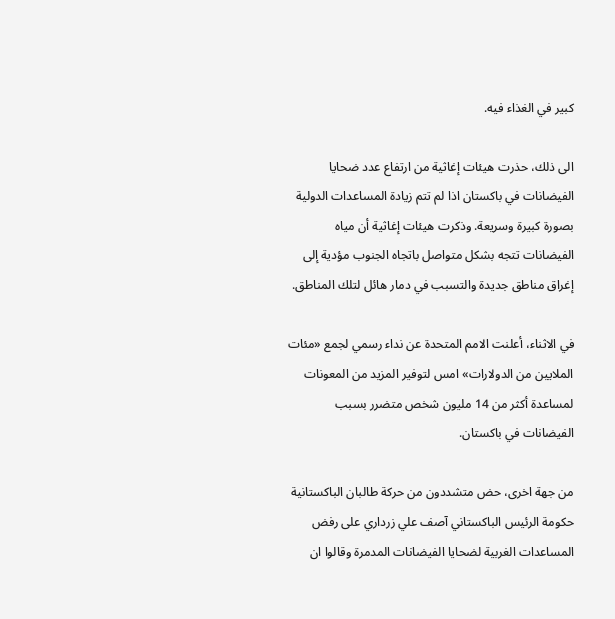كبير في الغذاء فيه.

الى ذلك، حذرت هيئات إغاثية من ارتفاع عدد ضحايا الفيضانات في باكستان اذا لم تتم زيادة المساعدات الدولية بصورة كبيرة وسريعة. وذكرت هيئات إغاثية أن مياه الفيضانات تتجه بشكل متواصل باتجاه الجنوب مؤدية إلى إغراق مناطق جديدة والتسبب في دمار هائل لتلك المناطق.

في الاثناء، أعلنت الامم المتحدة عن نداء رسمي لجمع «مئات الملايين من الدولارات» امس لتوفير المزيد من المعونات لمساعدة أكثر من 14 مليون شخص متضرر بسبب الفيضانات في باكستان.

من جهة اخرى، حض متشددون من حركة طالبان الباكستانية حكومة الرئيس الباكستاني آصف علي زرداري على رفض المساعدات الغربية لضحايا الفيضانات المدمرة وقالوا ان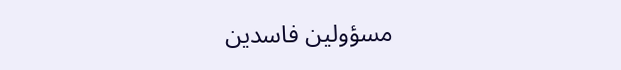مسؤولين فاسدين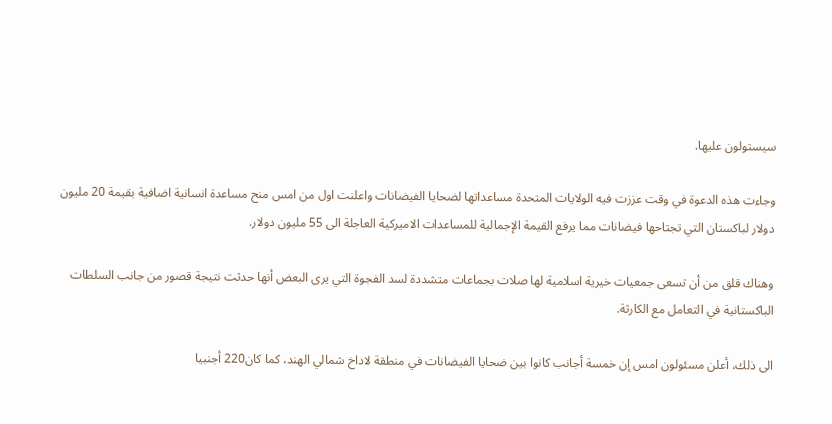سيستولون عليها.

وجاءت هذه الدعوة في وقت عززت فيه الولايات المتحدة مساعداتها لضحايا الفيضانات واعلنت اول من امس منح مساعدة انسانية اضافية بقيمة 20 مليون دولار لباكستان التي تجتاحها فيضانات مما يرفع القيمة الإجمالية للمساعدات الاميركية العاجلة الى 55 مليون دولار.

وهناك قلق من أن تسعى جمعيات خيرية اسلامية لها صلات بجماعات متشددة لسد الفجوة التي يرى البعض أنها حدثت نتيجة قصور من جانب السلطات الباكستانية في التعامل مع الكارثة.

الى ذلك، أعلن مسئولون امس إن خمسة أجانب كانوا بين ضحايا الفيضانات في منطقة لاداخ شمالي الهند، كما كان220 أجنبيا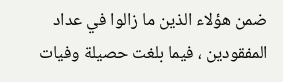ضمن هؤلاء الذين ما زالوا في عداد المفقودين ، فيما بلغت حصيلة وفيات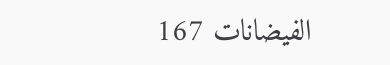الفيضانات 167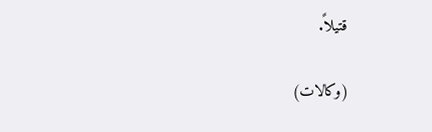قتيلاً.

(وكالات)